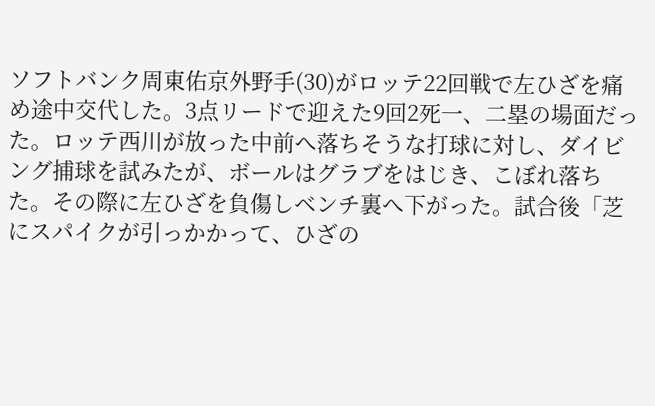ソフトバンク周東佑京外野手(30)がロッテ22回戦で左ひざを痛め途中交代した。3点リードで迎えた9回2死一、二塁の場面だった。ロッテ西川が放った中前へ落ちそうな打球に対し、ダイビング捕球を試みたが、ボールはグラブをはじき、こぼれ落ちた。その際に左ひざを負傷しベンチ裏へ下がった。試合後「芝にスパイクが引っかかって、ひざの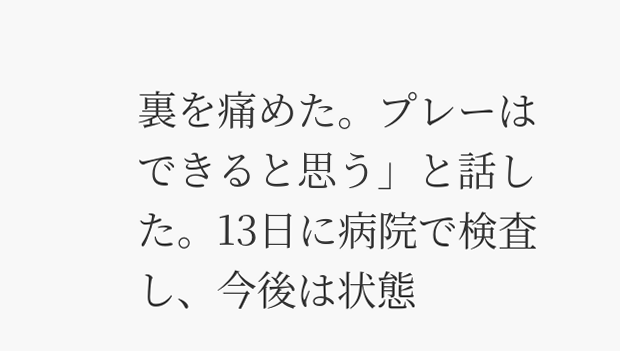裏を痛めた。プレーはできると思う」と話した。13日に病院で検査し、今後は状態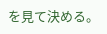を見て決める。